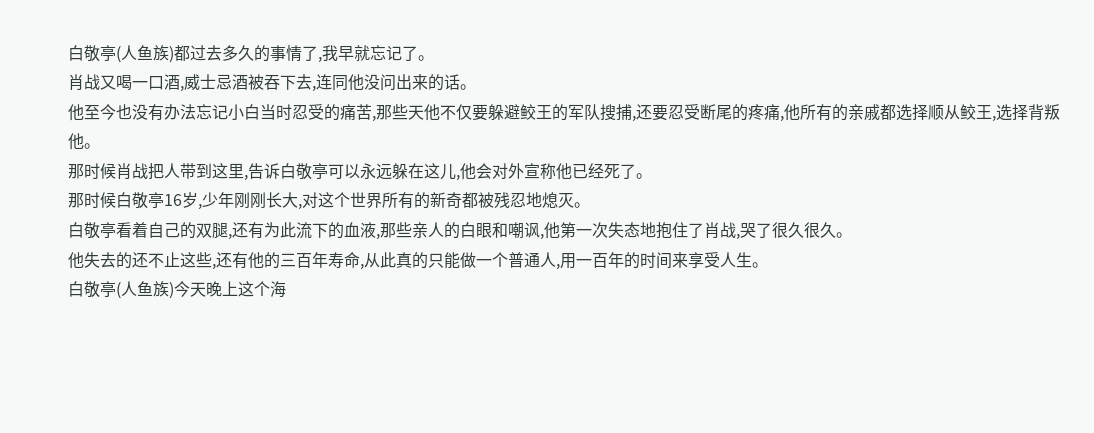白敬亭(人鱼族)都过去多久的事情了,我早就忘记了。
肖战又喝一口酒,威士忌酒被吞下去,连同他没问出来的话。
他至今也没有办法忘记小白当时忍受的痛苦,那些天他不仅要躲避鲛王的军队搜捕,还要忍受断尾的疼痛,他所有的亲戚都选择顺从鲛王,选择背叛他。
那时候肖战把人带到这里,告诉白敬亭可以永远躲在这儿,他会对外宣称他已经死了。
那时候白敬亭16岁,少年刚刚长大,对这个世界所有的新奇都被残忍地熄灭。
白敬亭看着自己的双腿,还有为此流下的血液,那些亲人的白眼和嘲讽,他第一次失态地抱住了肖战,哭了很久很久。
他失去的还不止这些,还有他的三百年寿命,从此真的只能做一个普通人,用一百年的时间来享受人生。
白敬亭(人鱼族)今天晚上这个海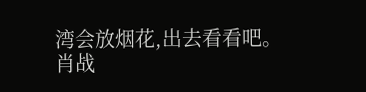湾会放烟花,出去看看吧。
肖战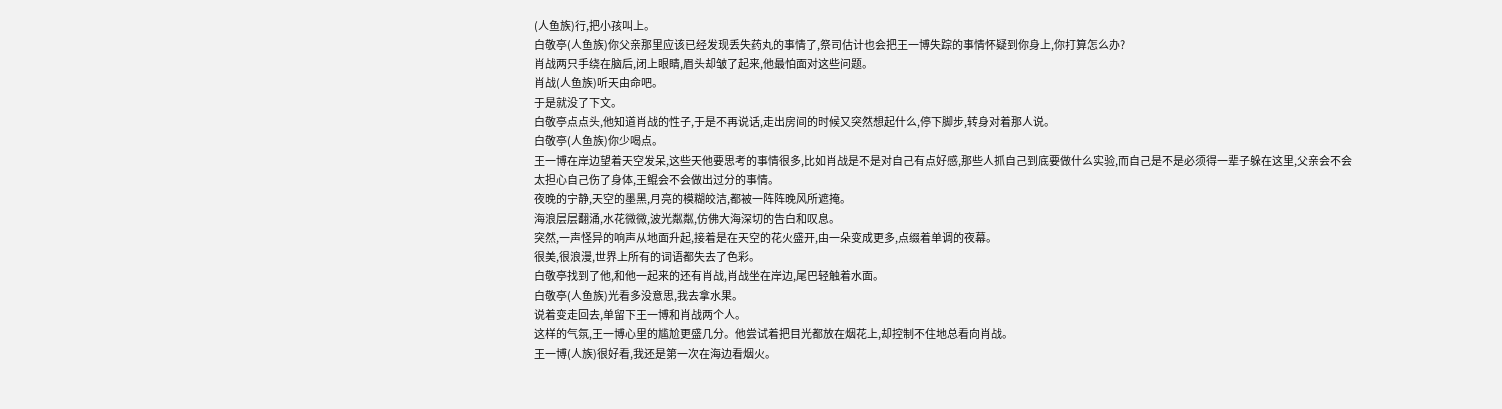(人鱼族)行,把小孩叫上。
白敬亭(人鱼族)你父亲那里应该已经发现丢失药丸的事情了,祭司估计也会把王一博失踪的事情怀疑到你身上,你打算怎么办?
肖战两只手绕在脑后,闭上眼睛,眉头却皱了起来,他最怕面对这些问题。
肖战(人鱼族)听天由命吧。
于是就没了下文。
白敬亭点点头,他知道肖战的性子,于是不再说话,走出房间的时候又突然想起什么,停下脚步,转身对着那人说。
白敬亭(人鱼族)你少喝点。
王一博在岸边望着天空发呆,这些天他要思考的事情很多,比如肖战是不是对自己有点好感,那些人抓自己到底要做什么实验,而自己是不是必须得一辈子躲在这里,父亲会不会太担心自己伤了身体,王鲲会不会做出过分的事情。
夜晚的宁静,天空的墨黑,月亮的模糊皎洁,都被一阵阵晚风所遮掩。
海浪层层翻涌,水花微微,波光粼粼,仿佛大海深切的告白和叹息。
突然,一声怪异的响声从地面升起,接着是在天空的花火盛开,由一朵变成更多,点缀着单调的夜幕。
很美,很浪漫,世界上所有的词语都失去了色彩。
白敬亭找到了他,和他一起来的还有肖战,肖战坐在岸边,尾巴轻触着水面。
白敬亭(人鱼族)光看多没意思,我去拿水果。
说着变走回去,单留下王一博和肖战两个人。
这样的气氛,王一博心里的尴尬更盛几分。他尝试着把目光都放在烟花上,却控制不住地总看向肖战。
王一博(人族)很好看,我还是第一次在海边看烟火。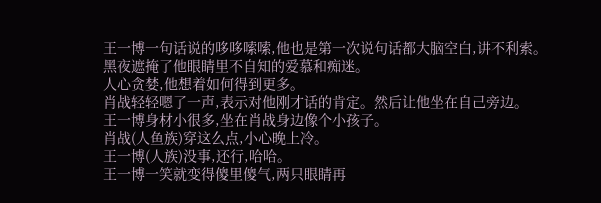王一博一句话说的哆哆嗦嗦,他也是第一次说句话都大脑空白,讲不利索。
黑夜遮掩了他眼睛里不自知的爱慕和痴迷。
人心贪婪,他想着如何得到更多。
肖战轻轻嗯了一声,表示对他刚才话的肯定。然后让他坐在自己旁边。
王一博身材小很多,坐在肖战身边像个小孩子。
肖战(人鱼族)穿这么点,小心晚上冷。
王一博(人族)没事,还行,哈哈。
王一博一笑就变得傻里傻气,两只眼睛再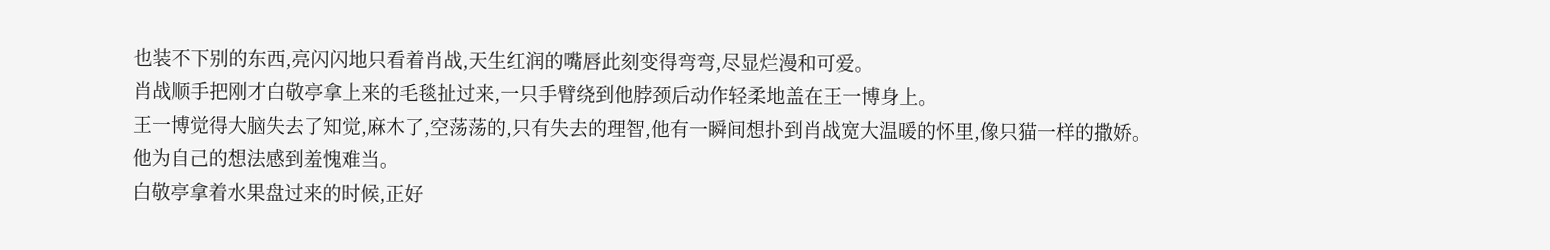也装不下别的东西,亮闪闪地只看着肖战,天生红润的嘴唇此刻变得弯弯,尽显烂漫和可爱。
肖战顺手把刚才白敬亭拿上来的毛毯扯过来,一只手臂绕到他脖颈后动作轻柔地盖在王一博身上。
王一博觉得大脑失去了知觉,麻木了,空荡荡的,只有失去的理智,他有一瞬间想扑到肖战宽大温暖的怀里,像只猫一样的撒娇。
他为自己的想法感到羞愧难当。
白敬亭拿着水果盘过来的时候,正好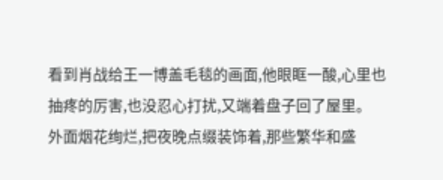看到肖战给王一博盖毛毯的画面,他眼眶一酸,心里也抽疼的厉害,也没忍心打扰,又端着盘子回了屋里。
外面烟花绚烂,把夜晚点缀装饰着,那些繁华和盛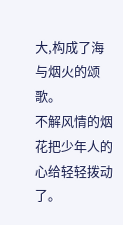大,构成了海与烟火的颂歌。
不解风情的烟花把少年人的心给轻轻拨动了。